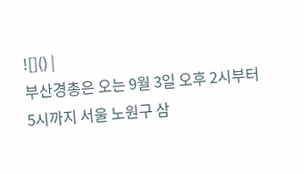![]() |
부산경총은 오는 9월 3일 오후 2시부터 5시까지 서울 노원구 삼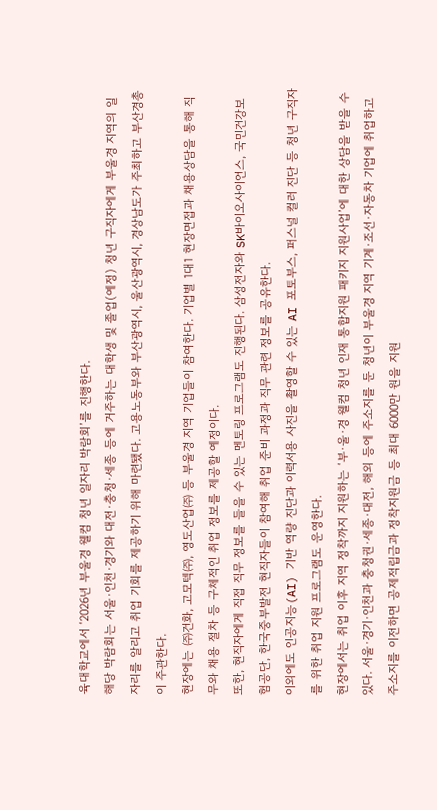육대학교에서 ‘2026년 부울경 웰컴 청년 일자리 박람회’를 진행한다.
해당 박람회는 서울·인천·경기와 대전·충청·세종 등에 거주하는 대학생 및 졸업(예정) 청년 구직자에게 부울경 지역의 일자리를 알리고 취업 기회를 제공하기 위해 마련됐다. 고용노동부와 부산광역시, 울산광역시, 경상남도가 주최하고 부산경총이 주관한다.
현장에는 ㈜건화, 고모텍㈜, 영도산업㈜ 등 부울경 지역 기업들이 참여한다. 기업별 1대1 현장면접과 채용상담을 통해 직무와 채용 절차 등 구체적인 취업 정보를 제공할 예정이다.
또한, 현직자에게 직접 직무 정보를 들을 수 있는 멘토링 프로그램도 진행된다. 삼성전자와 SK바이오사이언스, 국민건강보험공단, 한국중부발전 현직자들이 참여해 취업 준비 과정과 직무 관련 정보를 공유한다.
이외에도 인공지능(AI) 기반 역량 진단과 이력서용 사진을 촬영할 수 있는 AI 포토부스, 퍼스널 컬러 진단 등 청년 구직자를 위한 취업 지원 프로그램도 운영한다.
현장에서는 취업 이후 지역 정착까지 지원하는 ‘부·울·경 웰컴 청년 인재 통합지원 패키지 지원사업’에 대한 상담을 받을 수 있다. 서울·경기·인천과 충청권·세종·대전, 해외 등에 주소지를 둔 청년이 부울경 지역 기계·조선·자동차 기업에 취업하고 주소지를 이전하면 공제적립금과 정착지원금 등 최대 6000만 원을 지원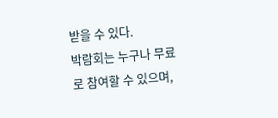받을 수 있다.
박람회는 누구나 무료로 참여할 수 있으며,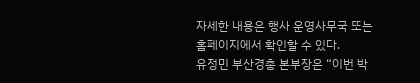자세한 내용은 행사 운영사무국 또는 홈페이지에서 확인할 수 있다.
유정민 부산경총 본부장은 “이번 박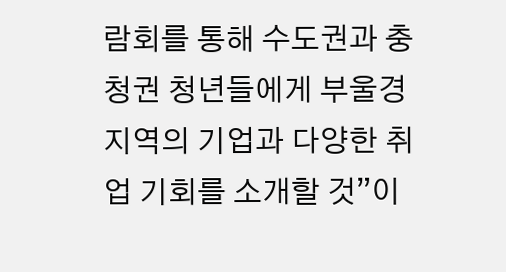람회를 통해 수도권과 충청권 청년들에게 부울경 지역의 기업과 다양한 취업 기회를 소개할 것”이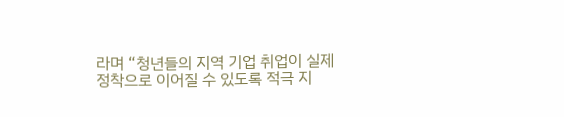라며 “청년들의 지역 기업 취업이 실제 정착으로 이어질 수 있도록 적극 지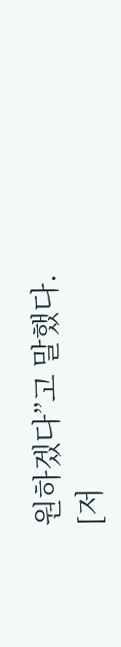원하겠다”고 말했다.
[저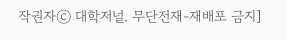작권자ⓒ 대학저널. 무단전재-재배포 금지]